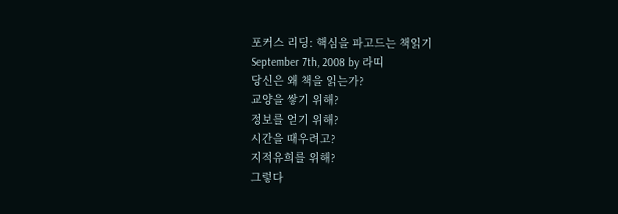포커스 리딩: 핵심을 파고드는 책읽기
September 7th, 2008 by 라띠
당신은 왜 책을 읽는가?
교양을 쌓기 위해?
정보를 얻기 위해?
시간을 때우려고?
지적유희를 위해?
그렇다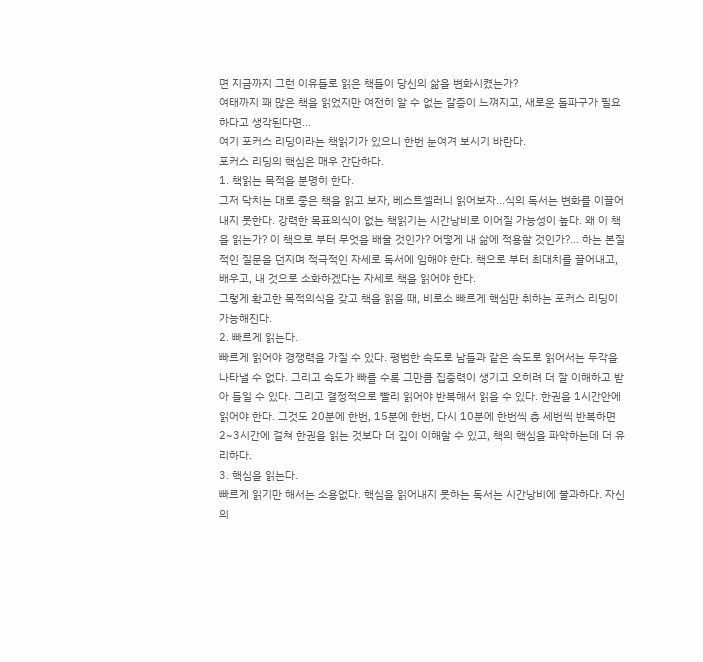면 지금까지 그런 이유들로 읽은 책들이 당신의 삶을 변화시켰는가?
여태까지 꽤 많은 책을 읽었지만 여전히 알 수 없는 갈증이 느껴지고, 새로운 돌파구가 필요하다고 생각된다면…
여기 포커스 리딩이라는 책읽기가 있으니 한번 눈여겨 보시기 바란다.
포커스 리딩의 핵심은 매우 간단하다.
1. 책읽는 목적을 분명히 한다.
그저 닥치는 대로 좋은 책을 읽고 보자, 베스트셀러니 읽어보자…식의 독서는 변화를 이끌어 내지 못한다. 강력한 목표의식이 없는 책읽기는 시간낭비로 이어질 가능성이 높다. 왜 이 책을 읽는가? 이 책으로 부터 무엇을 배울 것인가? 어떻게 내 삶에 적용할 것인가?… 하는 본질적인 질문을 던지며 적극적인 자세로 독서에 임해야 한다. 책으로 부터 최대치를 끌어내고, 배우고, 내 것으로 소화하겠다는 자세로 책을 읽어야 한다.
그렇게 확고한 목적의식을 갖고 책을 읽을 때, 비로소 빠르게 핵심만 취하는 포커스 리딩이 가능해진다.
2. 빠르게 읽는다.
빠르게 읽어야 경쟁력을 가질 수 있다. 평범한 속도로 남들과 같은 속도로 읽어서는 두각을 나타낼 수 없다. 그리고 속도가 빠를 수록 그만큼 집중력이 생기고 오히려 더 잘 이해하고 받아 들일 수 있다. 그리고 결정적으로 빨리 읽어야 반복해서 읽을 수 있다. 한권을 1시간안에 읽어야 한다. 그것도 20분에 한번, 15분에 한번, 다시 10분에 한번씩 총 세번씩 반복하면 2~3시간에 걸쳐 한권을 읽는 것보다 더 깊이 이해할 수 있고, 책의 핵심을 파악하는데 더 유리하다.
3. 핵심을 읽는다.
빠르게 읽기만 해서는 소용없다. 핵심을 읽어내지 못하는 독서는 시간낭비에 불과하다. 자신의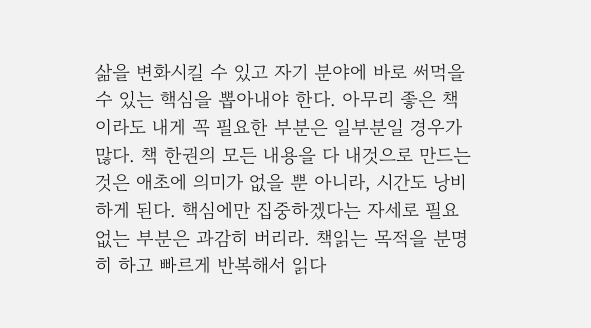삶을 변화시킬 수 있고 자기 분야에 바로 써먹을 수 있는 핵심을 뽑아내야 한다. 아무리 좋은 책이라도 내게 꼭 필요한 부분은 일부분일 경우가 많다. 책 한권의 모든 내용을 다 내것으로 만드는 것은 애초에 의미가 없을 뿐 아니라, 시간도 낭비하게 된다. 핵심에만 집중하겠다는 자세로 필요없는 부분은 과감히 버리라. 책읽는 목적을 분명히 하고 빠르게 반복해서 읽다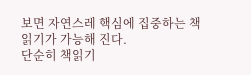보면 자연스레 핵심에 집중하는 책읽기가 가능해 진다.
단순히 책읽기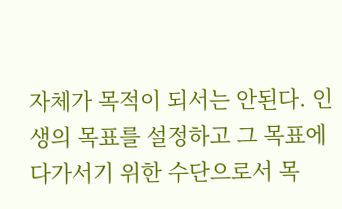자체가 목적이 되서는 안된다. 인생의 목표를 설정하고 그 목표에 다가서기 위한 수단으로서 목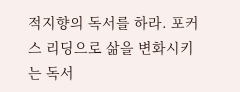적지향의 독서를 하라. 포커스 리딩으로 삶을 변화시키는 독서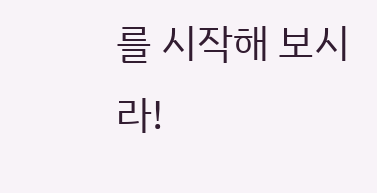를 시작해 보시라!